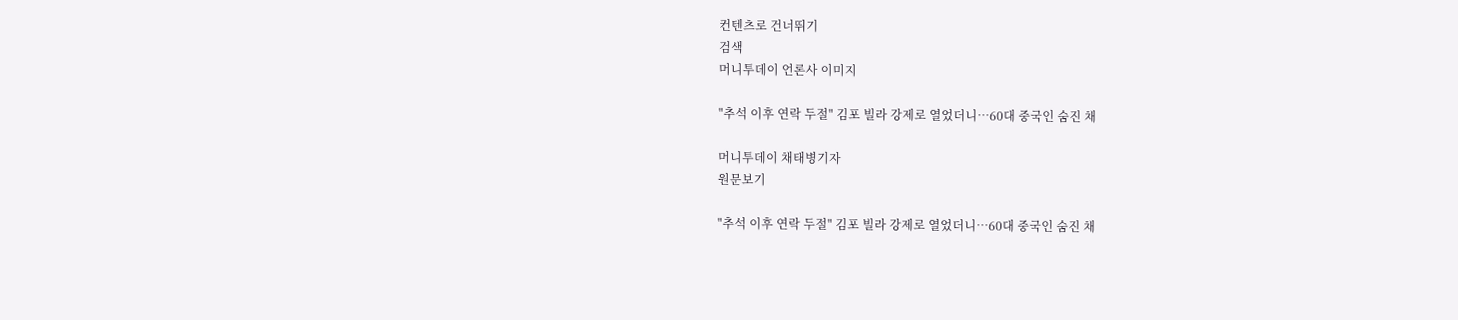컨텐츠로 건너뛰기
검색
머니투데이 언론사 이미지

"추석 이후 연락 두절" 김포 빌라 강제로 열었더니…60대 중국인 숨진 채

머니투데이 채태병기자
원문보기

"추석 이후 연락 두절" 김포 빌라 강제로 열었더니…60대 중국인 숨진 채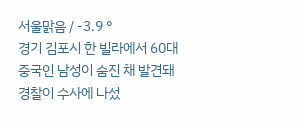서울맑음 / -3.9 °
경기 김포시 한 빌라에서 60대 중국인 남성이 숨진 채 발견돼 경찰이 수사에 나섰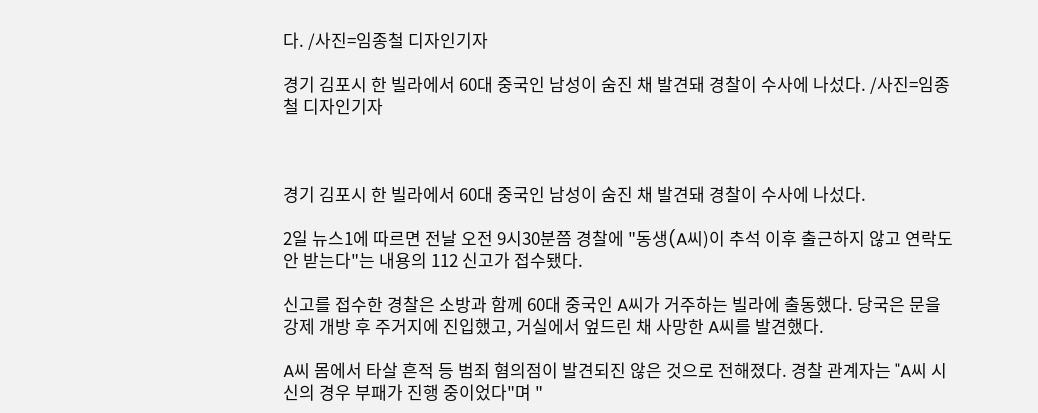다. /사진=임종철 디자인기자

경기 김포시 한 빌라에서 60대 중국인 남성이 숨진 채 발견돼 경찰이 수사에 나섰다. /사진=임종철 디자인기자



경기 김포시 한 빌라에서 60대 중국인 남성이 숨진 채 발견돼 경찰이 수사에 나섰다.

2일 뉴스1에 따르면 전날 오전 9시30분쯤 경찰에 "동생(A씨)이 추석 이후 출근하지 않고 연락도 안 받는다"는 내용의 112 신고가 접수됐다.

신고를 접수한 경찰은 소방과 함께 60대 중국인 A씨가 거주하는 빌라에 출동했다. 당국은 문을 강제 개방 후 주거지에 진입했고, 거실에서 엎드린 채 사망한 A씨를 발견했다.

A씨 몸에서 타살 흔적 등 범죄 혐의점이 발견되진 않은 것으로 전해졌다. 경찰 관계자는 "A씨 시신의 경우 부패가 진행 중이었다"며 "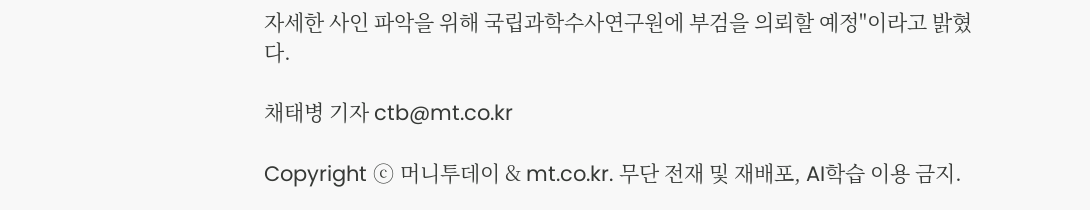자세한 사인 파악을 위해 국립과학수사연구원에 부검을 의뢰할 예정"이라고 밝혔다.

채태병 기자 ctb@mt.co.kr

Copyright ⓒ 머니투데이 & mt.co.kr. 무단 전재 및 재배포, AI학습 이용 금지.